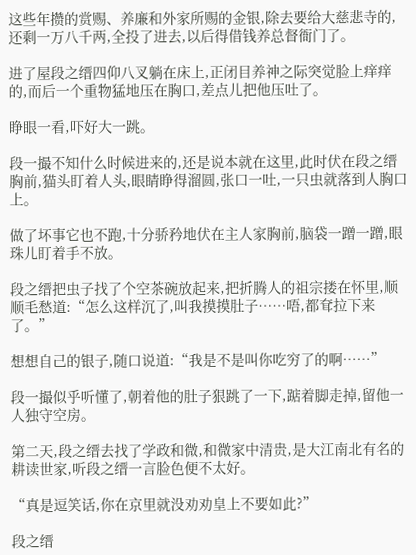这些年攒的赏赐、养廉和外家所赐的金银,除去要给大慈悲寺的,还剩一万八千两,全投了进去,以后得借钱养总督衙门了。

进了屋段之缙四仰八叉躺在床上,正闭目养神之际突觉脸上痒痒的,而后一个重物猛地压在胸口,差点儿把他压吐了。

睁眼一看,吓好大一跳。

段一撮不知什么时候进来的,还是说本就在这里,此时伏在段之缙胸前,猫头盯着人头,眼睛睁得溜圆,张口一吐,一只虫就落到人胸口上。

做了坏事它也不跑,十分骄矜地伏在主人家胸前,脑袋一蹭一蹭,眼珠儿盯着手不放。

段之缙把虫子找了个空茶碗放起来,把折腾人的祖宗搂在怀里,顺顺毛愁道:“怎么这样沉了,叫我摸摸肚子……唔,都耷拉下来了。”

想想自己的银子,随口说道:“我是不是叫你吃穷了的啊……”

段一撮似乎听懂了,朝着他的肚子狠跳了一下,踮着脚走掉,留他一人独守空房。

第二天,段之缙去找了学政和微,和微家中清贵,是大江南北有名的耕读世家,听段之缙一言脸色便不太好。

“真是逗笑话,你在京里就没劝劝皇上不要如此?”

段之缙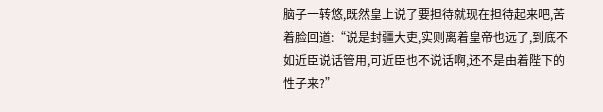脑子一转悠,既然皇上说了要担待就现在担待起来吧,苦着脸回道:“说是封疆大吏,实则离着皇帝也远了,到底不如近臣说话管用,可近臣也不说话啊,还不是由着陛下的性子来?”